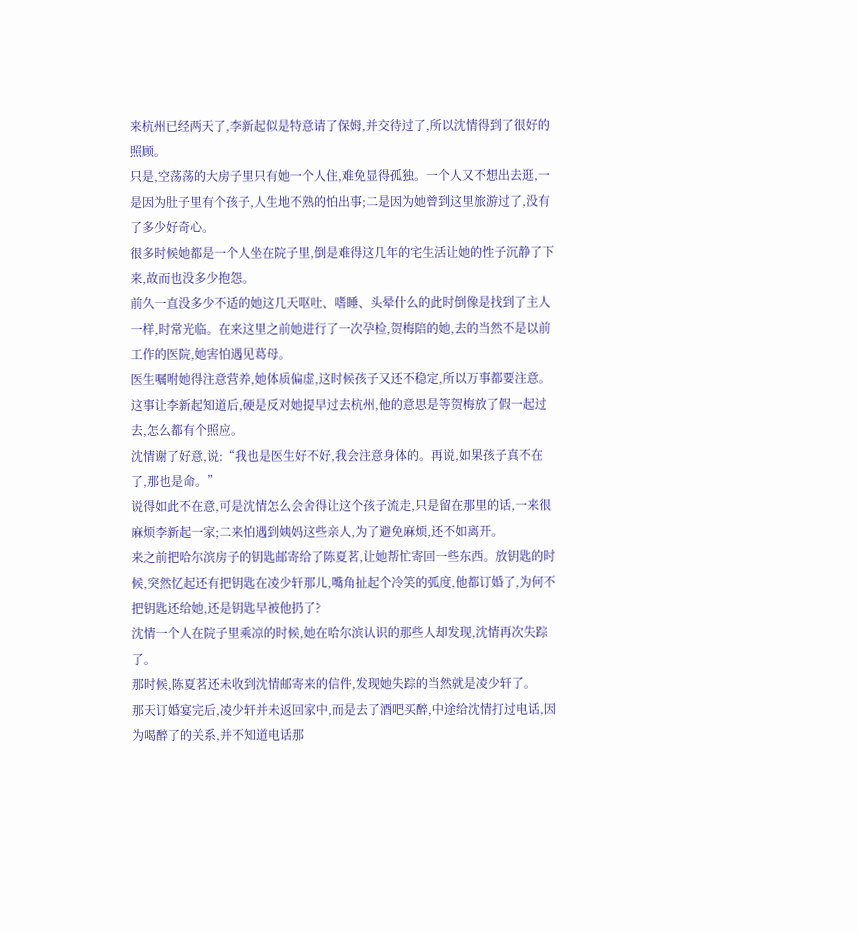来杭州已经两天了,李新起似是特意请了保姆,并交待过了,所以沈情得到了很好的照顾。
只是,空荡荡的大房子里只有她一个人住,难免显得孤独。一个人又不想出去逛,一是因为肚子里有个孩子,人生地不熟的怕出事;二是因为她曾到这里旅游过了,没有了多少好奇心。
很多时候她都是一个人坐在院子里,倒是难得这几年的宅生活让她的性子沉静了下来,故而也没多少抱怨。
前久一直没多少不适的她这几天呕吐、嗜睡、头晕什么的此时倒像是找到了主人一样,时常光临。在来这里之前她进行了一次孕检,贺梅陪的她,去的当然不是以前工作的医院,她害怕遇见葛母。
医生嘱咐她得注意营养,她体质偏虚,这时候孩子又还不稳定,所以万事都要注意。这事让李新起知道后,硬是反对她提早过去杭州,他的意思是等贺梅放了假一起过去,怎么都有个照应。
沈情谢了好意,说:“我也是医生好不好,我会注意身体的。再说,如果孩子真不在了,那也是命。”
说得如此不在意,可是沈情怎么会舍得让这个孩子流走,只是留在那里的话,一来很麻烦李新起一家;二来怕遇到姨妈这些亲人,为了避免麻烦,还不如离开。
来之前把哈尔滨房子的钥匙邮寄给了陈夏茗,让她帮忙寄回一些东西。放钥匙的时候,突然忆起还有把钥匙在凌少轩那儿,嘴角扯起个冷笑的弧度,他都订婚了,为何不把钥匙还给她,还是钥匙早被他扔了?
沈情一个人在院子里乘凉的时候,她在哈尔滨认识的那些人却发现,沈情再次失踪了。
那时候,陈夏茗还未收到沈情邮寄来的信件,发现她失踪的当然就是凌少轩了。
那天订婚宴完后,凌少轩并未返回家中,而是去了酒吧买醉,中途给沈情打过电话,因为喝醉了的关系,并不知道电话那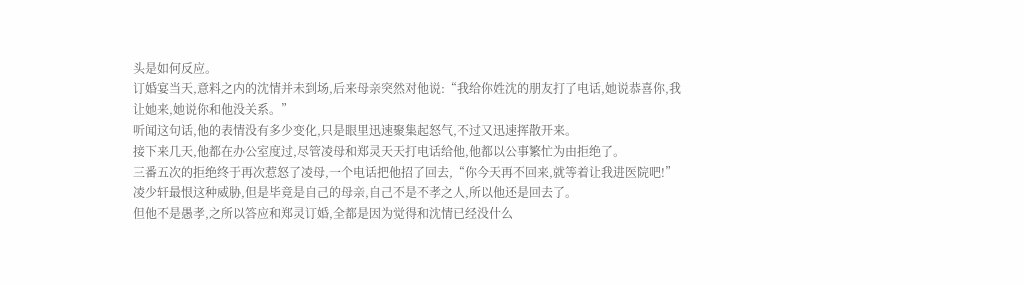头是如何反应。
订婚宴当天,意料之内的沈情并未到场,后来母亲突然对他说:“我给你姓沈的朋友打了电话,她说恭喜你,我让她来,她说你和他没关系。”
听闻这句话,他的表情没有多少变化,只是眼里迅速聚集起怒气,不过又迅速挥散开来。
接下来几天,他都在办公室度过,尽管凌母和郑灵天天打电话给他,他都以公事繁忙为由拒绝了。
三番五次的拒绝终于再次惹怒了凌母,一个电话把他招了回去,“你今天再不回来,就等着让我进医院吧!”
凌少轩最恨这种威胁,但是毕竟是自己的母亲,自己不是不孝之人,所以他还是回去了。
但他不是愚孝,之所以答应和郑灵订婚,全都是因为觉得和沈情已经没什么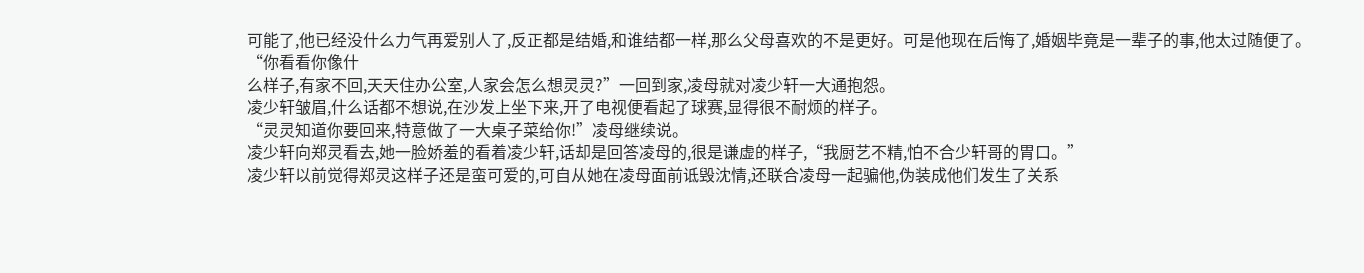可能了,他已经没什么力气再爱别人了,反正都是结婚,和谁结都一样,那么父母喜欢的不是更好。可是他现在后悔了,婚姻毕竟是一辈子的事,他太过随便了。
“你看看你像什
么样子,有家不回,天天住办公室,人家会怎么想灵灵?”一回到家,凌母就对凌少轩一大通抱怨。
凌少轩皱眉,什么话都不想说,在沙发上坐下来,开了电视便看起了球赛,显得很不耐烦的样子。
“灵灵知道你要回来,特意做了一大桌子菜给你!”凌母继续说。
凌少轩向郑灵看去,她一脸娇羞的看着凌少轩,话却是回答凌母的,很是谦虚的样子,“我厨艺不精,怕不合少轩哥的胃口。”
凌少轩以前觉得郑灵这样子还是蛮可爱的,可自从她在凌母面前诋毁沈情,还联合凌母一起骗他,伪装成他们发生了关系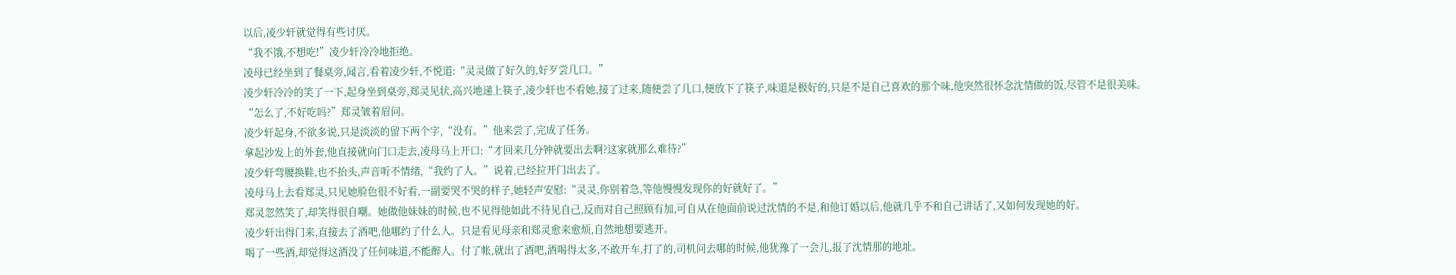以后,凌少轩就觉得有些讨厌。
“我不饿,不想吃!”凌少轩冷冷地拒绝。
凌母已经坐到了餐桌旁,闻言,看着凌少轩,不悦道:“灵灵做了好久的,好歹尝几口。”
凌少轩冷冷的笑了一下,起身坐到桌旁,郑灵见状,高兴地递上筷子,凌少轩也不看她,接了过来,随便尝了几口,便放下了筷子,味道是极好的,只是不是自己喜欢的那个味,他突然很怀念沈情做的饭,尽管不是很美味。
“怎么了,不好吃吗?”郑灵皱着眉问。
凌少轩起身,不欲多说,只是淡淡的留下两个字,“没有。”他来尝了,完成了任务。
拿起沙发上的外套,他直接就向门口走去,凌母马上开口:“才回来几分钟就要出去啊?这家就那么难待?”
凌少轩弯腰换鞋,也不抬头,声音听不情绪,“我约了人。”说着,已经拉开门出去了。
凌母马上去看郑灵,只见她脸色很不好看,一副要哭不哭的样子,她轻声安慰:“灵灵,你别着急,等他慢慢发现你的好就好了。”
郑灵忽然笑了,却笑得很自嘲。她做他妹妹的时候,也不见得他如此不待见自己,反而对自己照顾有加,可自从在他面前说过沈情的不是,和他订婚以后,他就几乎不和自己讲话了,又如何发现她的好。
凌少轩出得门来,直接去了酒吧,他哪约了什么人。只是看见母亲和郑灵愈来愈烦,自然地想要逃开。
喝了一些酒,却觉得这酒没了任何味道,不能醉人。付了帐,就出了酒吧,酒喝得太多,不敢开车,打了的,司机问去哪的时候,他犹豫了一会儿,报了沈情那的地址。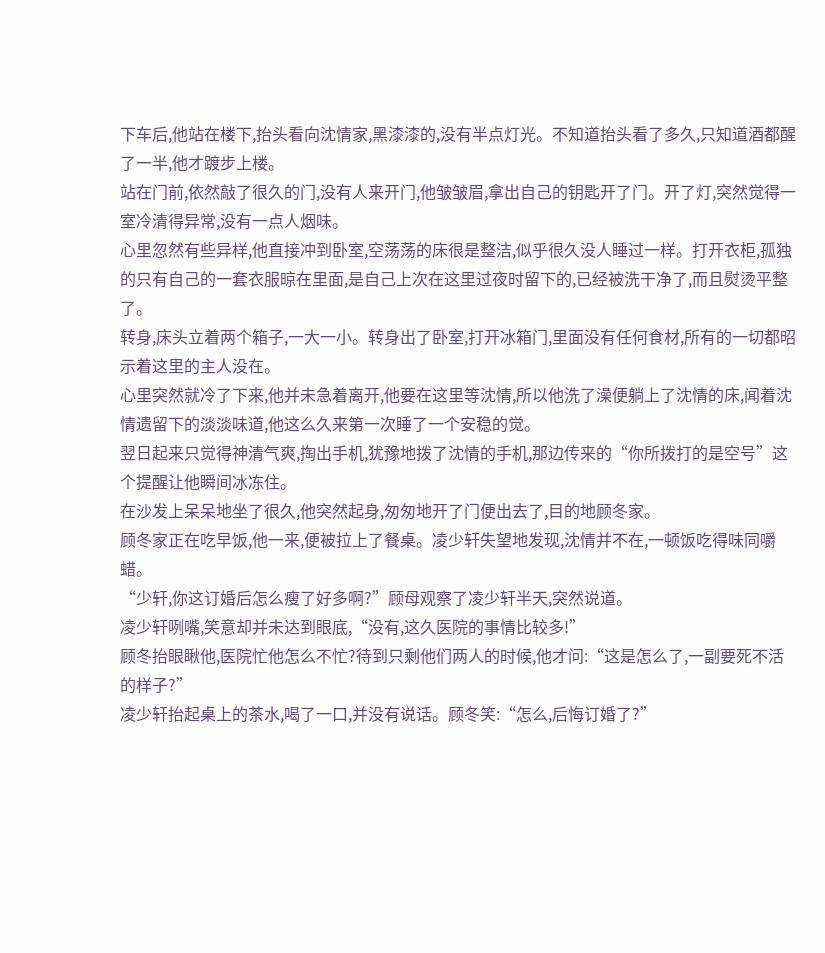下车后,他站在楼下,抬头看向沈情家,黑漆漆的,没有半点灯光。不知道抬头看了多久,只知道酒都醒了一半,他才踱步上楼。
站在门前,依然敲了很久的门,没有人来开门,他皱皱眉,拿出自己的钥匙开了门。开了灯,突然觉得一室冷清得异常,没有一点人烟味。
心里忽然有些异样,他直接冲到卧室,空荡荡的床很是整洁,似乎很久没人睡过一样。打开衣柜,孤独的只有自己的一套衣服晾在里面,是自己上次在这里过夜时留下的,已经被洗干净了,而且熨烫平整了。
转身,床头立着两个箱子,一大一小。转身出了卧室,打开冰箱门,里面没有任何食材,所有的一切都昭示着这里的主人没在。
心里突然就冷了下来,他并未急着离开,他要在这里等沈情,所以他洗了澡便躺上了沈情的床,闻着沈情遗留下的淡淡味道,他这么久来第一次睡了一个安稳的觉。
翌日起来只觉得神清气爽,掏出手机,犹豫地拨了沈情的手机,那边传来的“你所拨打的是空号”这个提醒让他瞬间冰冻住。
在沙发上呆呆地坐了很久,他突然起身,匆匆地开了门便出去了,目的地顾冬家。
顾冬家正在吃早饭,他一来,便被拉上了餐桌。凌少轩失望地发现,沈情并不在,一顿饭吃得味同嚼蜡。
“少轩,你这订婚后怎么瘦了好多啊?”顾母观察了凌少轩半天,突然说道。
凌少轩咧嘴,笑意却并未达到眼底,“没有,这久医院的事情比较多!”
顾冬抬眼瞅他,医院忙他怎么不忙?待到只剩他们两人的时候,他才问:“这是怎么了,一副要死不活的样子?”
凌少轩抬起桌上的茶水,喝了一口,并没有说话。顾冬笑:“怎么,后悔订婚了?”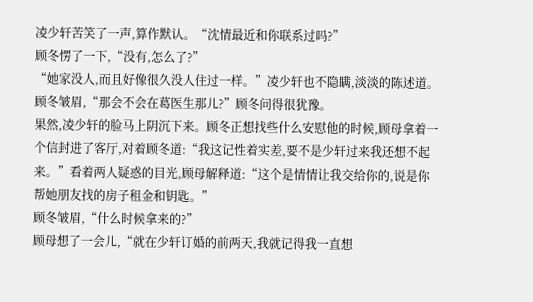凌少轩苦笑了一声,算作默认。“沈情最近和你联系过吗?”
顾冬愣了一下,“没有,怎么了?”
“她家没人,而且好像很久没人住过一样。”凌少轩也不隐瞒,淡淡的陈述道。
顾冬皱眉,“那会不会在葛医生那儿?”顾冬问得很犹豫。
果然,凌少轩的脸马上阴沉下来。顾冬正想找些什么安慰他的时候,顾母拿着一个信封进了客厅,对着顾冬道:“我这记性着实差,要不是少轩过来我还想不起来。”看着两人疑惑的目光,顾母解释道:“这个是情情让我交给你的,说是你帮她朋友找的房子租金和钥匙。”
顾冬皱眉,“什么时候拿来的?”
顾母想了一会儿,“就在少轩订婚的前两天,我就记得我一直想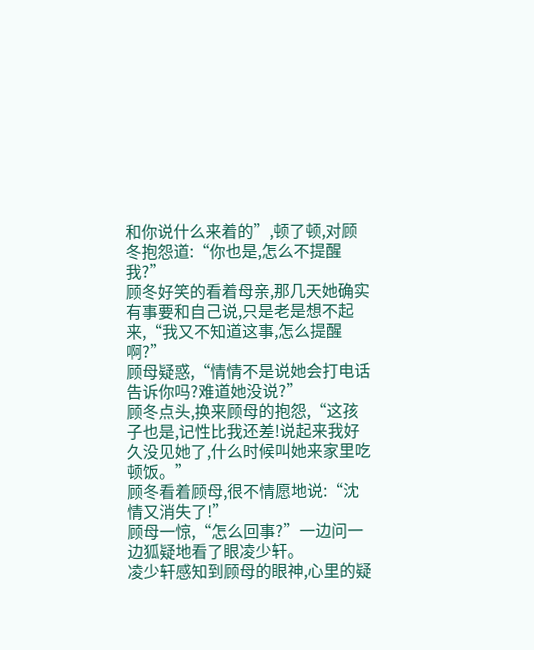和你说什么来着的”,顿了顿,对顾冬抱怨道:“你也是,怎么不提醒我?”
顾冬好笑的看着母亲,那几天她确实有事要和自己说,只是老是想不起来,“我又不知道这事,怎么提醒啊?”
顾母疑惑,“情情不是说她会打电话告诉你吗?难道她没说?”
顾冬点头,换来顾母的抱怨,“这孩子也是,记性比我还差!说起来我好久没见她了,什么时候叫她来家里吃顿饭。”
顾冬看着顾母,很不情愿地说:“沈情又消失了!”
顾母一惊,“怎么回事?”一边问一边狐疑地看了眼凌少轩。
凌少轩感知到顾母的眼神,心里的疑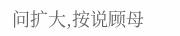问扩大,按说顾母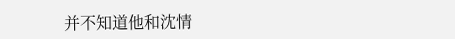并不知道他和沈情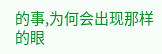的事,为何会出现那样的眼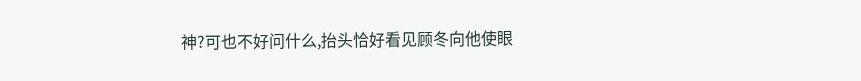神?可也不好问什么,抬头恰好看见顾冬向他使眼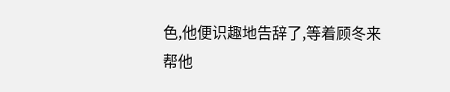色,他便识趣地告辞了,等着顾冬来帮他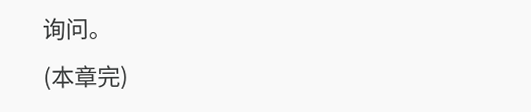询问。
(本章完)